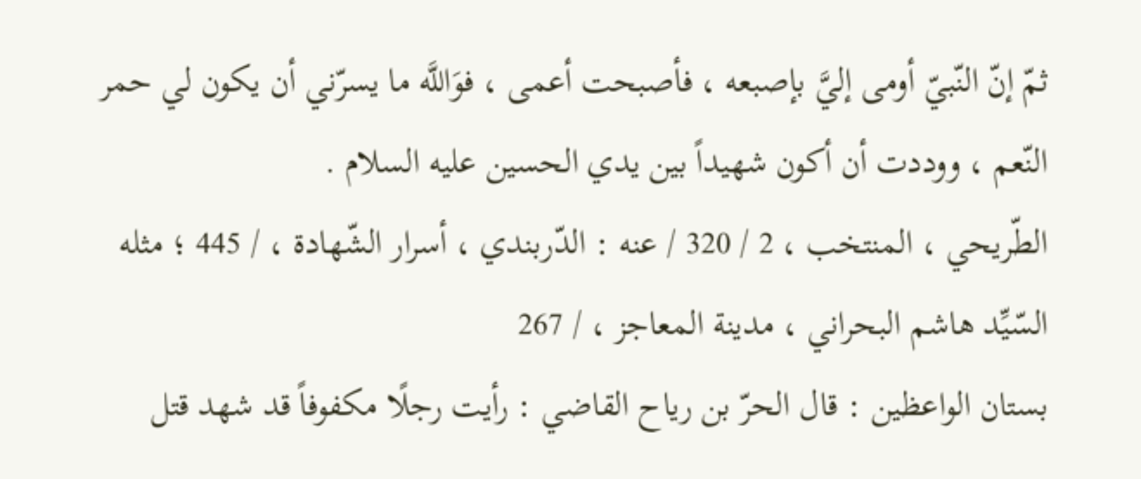ثمّ إنّ النّبيّ أومى إليَّ بإصبعه ، فأصبحت أعمى ، فوَاللَّه ما يسرّني أن يكون لي حمر النّعم ، ووددت أن أكون شهيداً بين يدي الحسين عليه السلام .
الطّريحي ، المنتخب ، 2 / 320 / عنه : الدّربندي ، أسرار الشّهادة ، / 445 ؛ مثله السّيِّد هاشم البحراني ، مدينة المعاجز ، / 267
بستان الواعظين : قال الحرّ بن رياح القاضي : رأيت رجلًا مكفوفاً قد شهد قتل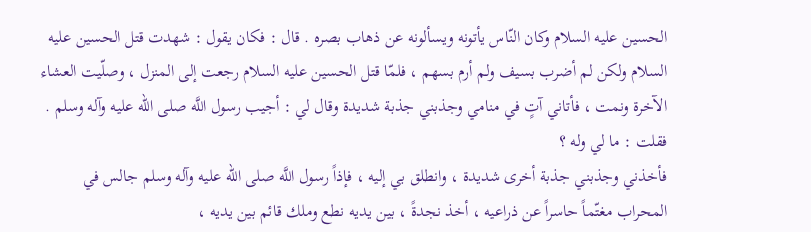الحسين عليه السلام وكان النّاس يأتونه ويسألونه عن ذهاب بصره . قال : فكان يقول : شهدت قتل الحسين عليه السلام ولكن لم أضرب بسيف ولم أرم بسهم ، فلمّا قتل الحسين عليه السلام رجعت إلى المنزل ، وصلّيت العشاء الآخرة ونمت ، فأتاني آتٍ في منامي وجذبني جذبة شديدة وقال لي : أجيب رسول اللَّه صلى الله عليه وآله وسلم . فقلت : ما لي وله ؟
فأخذني وجذبني جذبة أخرى شديدة ، وانطلق بي إليه ، فإذاً رسول اللَّه صلى الله عليه وآله وسلم جالس في المحراب مغتّماً حاسراً عن ذراعيه ، أخذ نجدةً ، بين يديه نطع وملك قائم بين يديه ،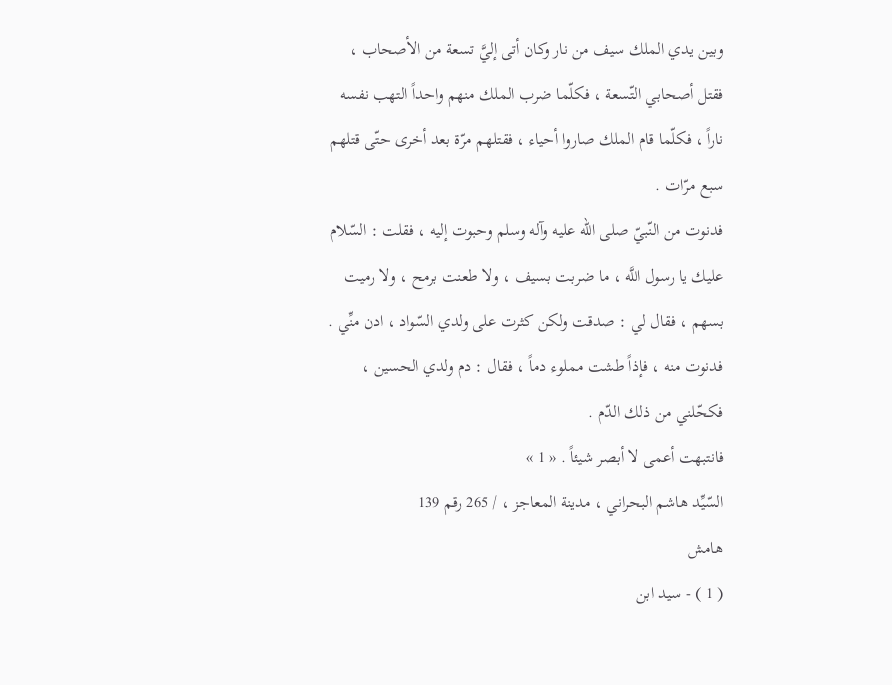وبين يدي الملك سيف من نار وكان أتى إليَّ تسعة من الأصحاب ، فقتل أصحابي التّسعة ، فكلّما ضرب الملك منهم واحداً التهب نفسه ناراً ، فكلّما قام الملك صاروا أحياء ، فقتلهم مرّة بعد أخرى حتّى قتلهم سبع مرّات .
فدنوت من النّبيّ صلى الله عليه وآله وسلم وحبوت إليه ، فقلت : السّلام عليك يا رسول اللَّه ، ما ضربت بسيف ، ولا طعنت برمح ، ولا رميت بسهم ، فقال لي : صدقت ولكن كثرت على ولدي السّواد ، ادن منِّي . فدنوت منه ، فإذاً طشت مملوء دماً ، فقال : دم ولدي الحسين ، فكحّلني من ذلك الدّم .
فانتبهت أعمى لا أبصر شيئاً . « 1 »
السّيِّد هاشم البحراني ، مدينة المعاجز ، / 265 رقم 139
هامش
( 1 ) - سيد ابن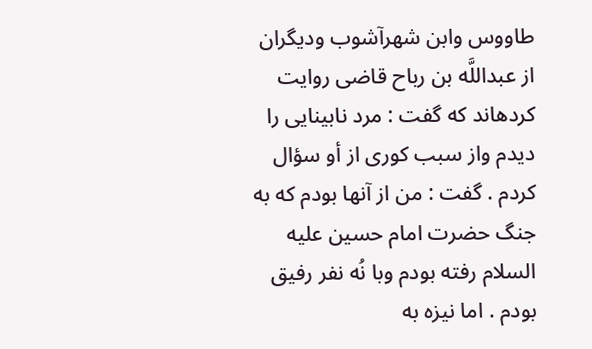طاووس وابن شهرآشوب وديگران از عبداللَّه بن رباح قاضى روايت كردهاند كه گفت : مرد نابينايى را ديدم واز سبب كورى از أو سؤال كردم . گفت : من از آنها بودم كه به جنگ حضرت امام حسين عليه السلام رفته بودم وبا نُه نفر رفيق بودم . اما نيزه به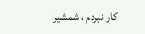كار نبردم ، شمشير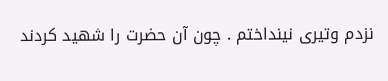نزدم وتيرى نينداختم . چون آن حضرت را شهيد كردند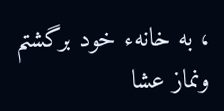، به خانهء خود برگشتم ونماز عشا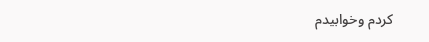كردم وخوابيدم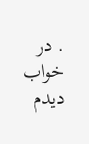. در خواب ديدم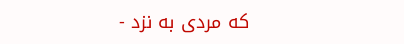كه مردى به نزد -